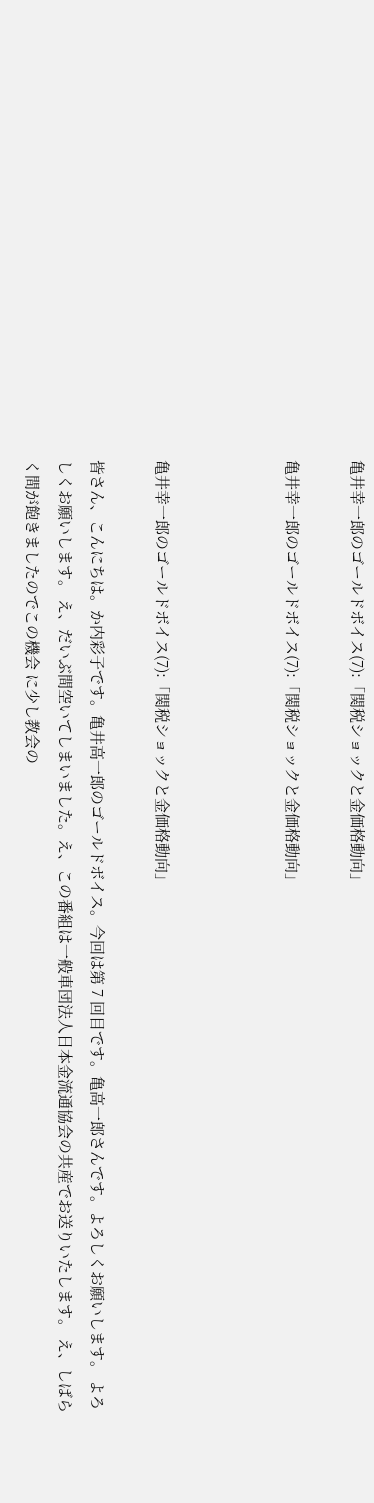亀井幸一郎のゴールドボイス(7):「関税ショックと金価格動向」

亀井幸一郎のゴールドボイス(7):「関税ショックと金価格動向」



亀井幸一郎のゴールドボイス(7):「関税ショックと金価格動向」

皆さん、こんにちは。か内彩子です。亀井高一郎のゴールドボイス。今回は第 7 回目です。亀高一郎さんです。よろしくお願いします。 よろしくお願いします。 え、だいぶ間空いてしまいました。え、この番組は一般車団法人日本金流通協会の共産でお送りいたします。 え、しばらく間が飽きましたのでこの機会 に少し教会の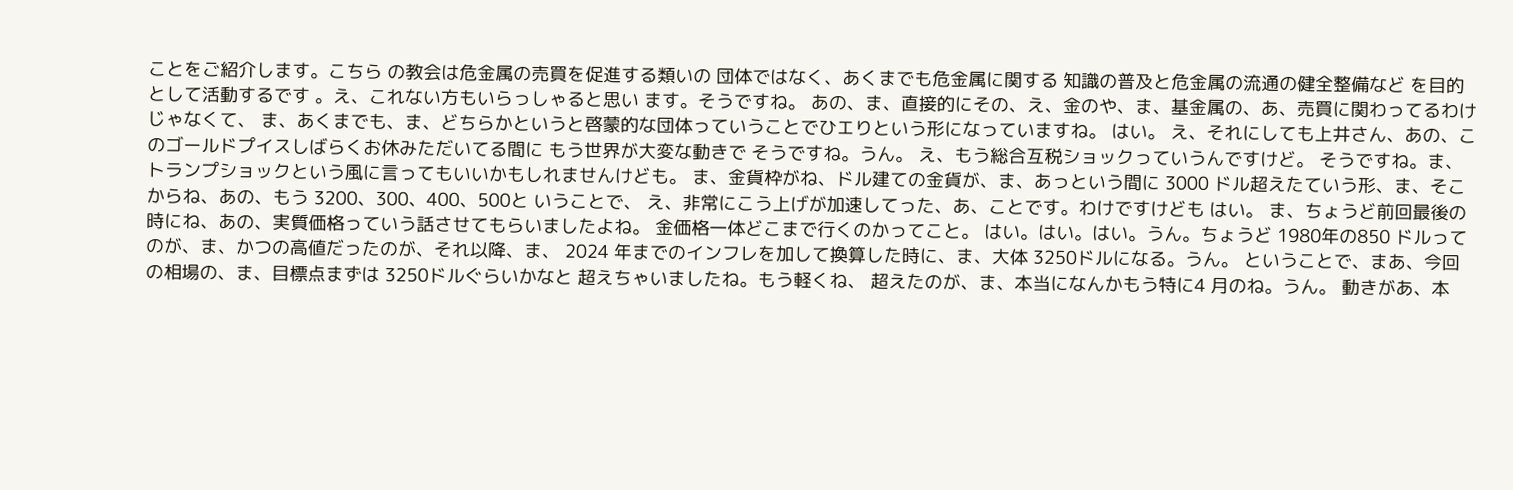ことをご紹介します。こちら の教会は危金属の売買を促進する類いの 団体ではなく、あくまでも危金属に関する 知識の普及と危金属の流通の健全整備など を目的として活動するです 。え、これない方もいらっしゃると思い ます。そうですね。 あの、ま、直接的にその、え、金のや、ま、基金属の、あ、売買に関わってるわけじゃなくて、 ま、あくまでも、ま、どちらかというと啓蒙的な団体っていうことでひエりという形になっていますね。 はい。 え、それにしても上井さん、あの、このゴールドプイスしばらくお休みただいてる間に もう世界が大変な動きで そうですね。うん。 え、もう総合互税ショックっていうんですけど。 そうですね。ま、トランプショックという風に言ってもいいかもしれませんけども。 ま、金貨枠がね、ドル建ての金貨が、ま、あっという間に 3000 ドル超えたていう形、ま、そこからね、あの、もう 3200、300、400、500と いうことで、 え、非常にこう上げが加速してった、あ、ことです。わけですけども はい。 ま、ちょうど前回最後の時にね、あの、実質価格っていう話させてもらいましたよね。 金価格一体どこまで行くのかってこと。 はい。はい。はい。うん。ちょうど 1980年の850 ドルってのが、ま、かつの高値だったのが、それ以降、ま、 2024 年までのインフレを加して換算した時に、ま、大体 3250ドルになる。うん。 ということで、まあ、今回の相場の、ま、目標点まずは 3250ドルぐらいかなと 超えちゃいましたね。もう軽くね、 超えたのが、ま、本当になんかもう特に4 月のね。うん。 動きがあ、本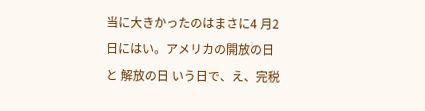当に大きかったのはまさに4 月2日にはい。アメリカの開放の日と 解放の日 いう日で、え、完税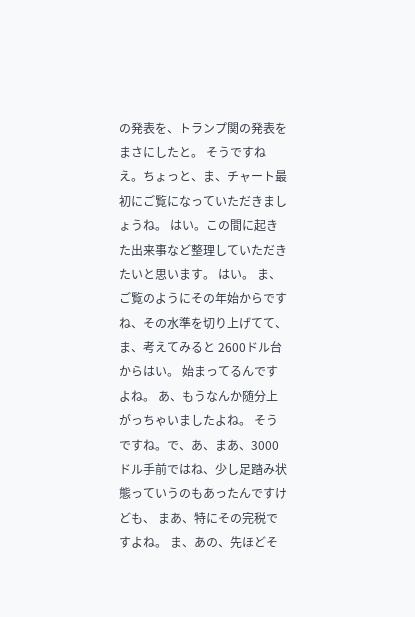の発表を、トランプ関の発表をまさにしたと。 そうですねえ。ちょっと、ま、チャート最初にご覧になっていただきましょうね。 はい。この間に起きた出来事など整理していただきたいと思います。 はい。 ま、ご覧のようにその年始からですね、その水準を切り上げてて、ま、考えてみると 2600ドル台からはい。 始まってるんですよね。 あ、もうなんか随分上がっちゃいましたよね。 そうですね。で、あ、まあ、3000 ドル手前ではね、少し足踏み状態っていうのもあったんですけども、 まあ、特にその完税ですよね。 ま、あの、先ほどそ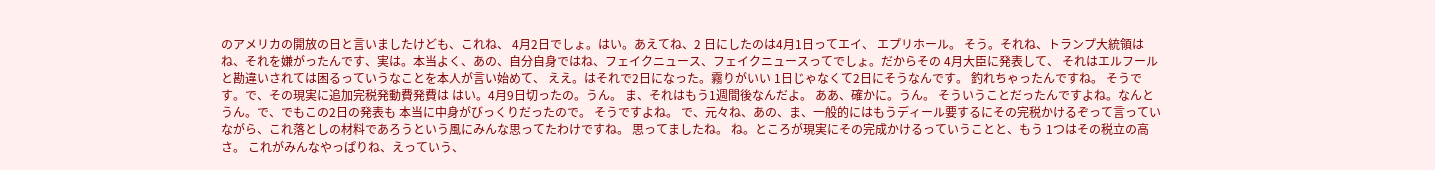のアメリカの開放の日と言いましたけども、これね、 4月2日でしょ。はい。あえてね、2 日にしたのは4月1日ってエイ、 エプリホール。 そう。それね、トランプ大統領はね、それを嫌がったんです、実は。本当よく、あの、自分自身ではね、フェイクニュース、フェイクニュースってでしょ。だからその 4月大臣に発表して、 それはエルフールと勘違いされては困るっていうなことを本人が言い始めて、 ええ。はそれで2日になった。霧りがいい 1日じゃなくて2日にそうなんです。 釣れちゃったんですね。 そうです。で、その現実に追加完税発動費発費は はい。4月9日切ったの。うん。 ま、それはもう1週間後なんだよ。 ああ、確かに。うん。 そういうことだったんですよね。なんと うん。で、でもこの2日の発表も 本当に中身がびっくりだったので。 そうですよね。 で、元々ね、あの、ま、一般的にはもうディール要するにその完税かけるぞって言っていながら、これ落としの材料であろうという風にみんな思ってたわけですね。 思ってましたね。 ね。ところが現実にその完成かけるっていうことと、もう 1つはその税立の高さ。 これがみんなやっぱりね、えっていう、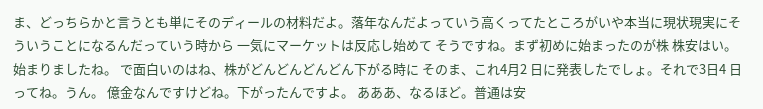ま、どっちらかと言うとも単にそのディールの材料だよ。落年なんだよっていう高くってたところがいや本当に現状現実にそういうことになるんだっていう時から 一気にマーケットは反応し始めて そうですね。まず初めに始まったのが株 株安はい。始まりましたね。 で面白いのはね、株がどんどんどんどん下がる時に そのま、これ4月2 日に発表したでしょ。それで3日4 日ってね。うん。 億金なんですけどね。下がったんですよ。 あああ、なるほど。普通は安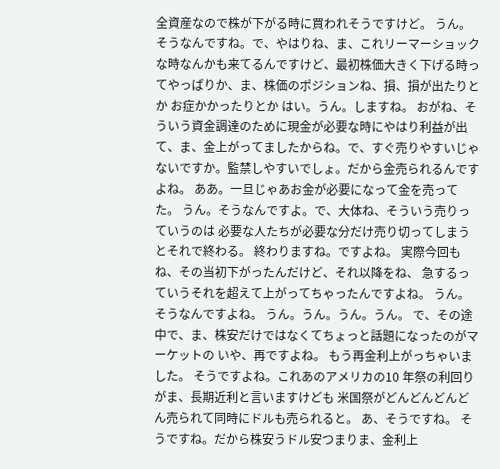全資産なので株が下がる時に買われそうですけど。 うん。そうなんですね。で、やはりね、ま、これリーマーショックな時なんかも来てるんですけど、最初株価大きく下げる時ってやっぱりか、ま、株価のポジションね、損、損が出たりとか お症かかったりとか はい。うん。しますね。 おがね、そういう資金調達のために現金が必要な時にやはり利益が出て、ま、金上がってましたからね。で、すぐ売りやすいじゃないですか。監禁しやすいでしょ。だから金売られるんですよね。 ああ。一旦じゃあお金が必要になって金を売ってた。 うん。そうなんですよ。で、大体ね、そういう売りっていうのは 必要な人たちが必要な分だけ売り切ってしまうとそれで終わる。 終わりますね。ですよね。 実際今回もね、その当初下がったんだけど、それ以降をね、 急するっていうそれを超えて上がってちゃったんですよね。 うん。そうなんですよね。 うん。うん。うん。うん。 で、その途中で、ま、株安だけではなくてちょっと話題になったのがマーケットの いや、再ですよね。 もう再金利上がっちゃいました。 そうですよね。これあのアメリカの10 年祭の利回りがま、長期近利と言いますけども 米国祭がどんどんどんどん売られて同時にドルも売られると。 あ、そうですね。 そうですね。だから株安うドル安つまりま、金利上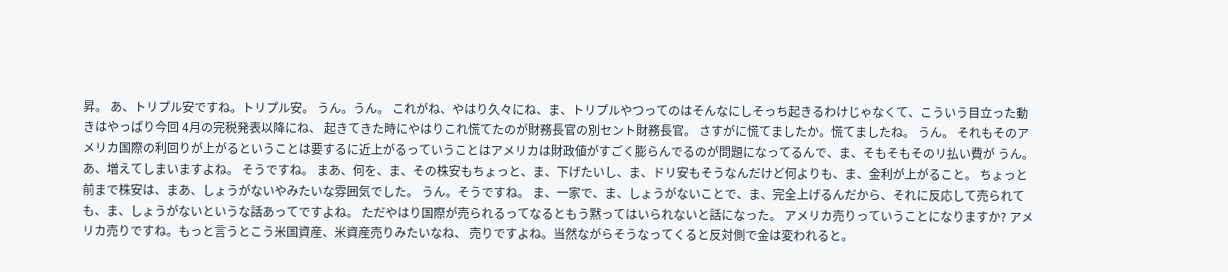昇。 あ、トリプル安ですね。トリプル安。 うん。うん。 これがね、やはり久々にね、ま、トリプルやつってのはそんなにしそっち起きるわけじゃなくて、こういう目立った動きはやっぱり今回 4月の完税発表以降にね、 起きてきた時にやはりこれ慌てたのが財務長官の別セント財務長官。 さすがに慌てましたか。慌てましたね。 うん。 それもそのアメリカ国際の利回りが上がるということは要するに近上がるっていうことはアメリカは財政値がすごく膨らんでるのが問題になってるんで、ま、そもそもそのリ払い費が うん。あ、増えてしまいますよね。 そうですね。 まあ、何を、ま、その株安もちょっと、ま、下げたいし、ま、ドリ安もそうなんだけど何よりも、ま、金利が上がること。 ちょっと前まで株安は、まあ、しょうがないやみたいな雰囲気でした。 うん。そうですね。 ま、一家で、ま、しょうがないことで、ま、完全上げるんだから、それに反応して売られても、ま、しょうがないというな話あってですよね。 ただやはり国際が売られるってなるともう黙ってはいられないと話になった。 アメリカ売りっていうことになりますか? アメリカ売りですね。もっと言うとこう米国資産、米資産売りみたいなね、 売りですよね。当然ながらそうなってくると反対側で金は変われると。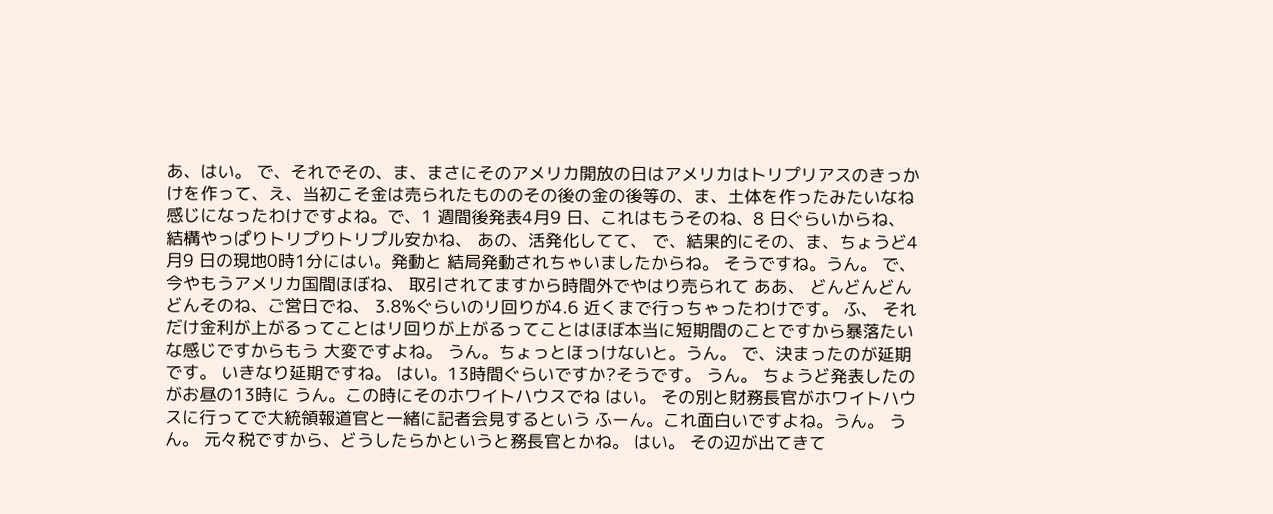あ、はい。 で、それでその、ま、まさにそのアメリカ開放の日はアメリカはトリプリアスのきっかけを作って、え、当初こそ金は売られたもののその後の金の後等の、ま、土体を作ったみたいなね 感じになったわけですよね。で、1 週間後発表4月9 日、これはもうそのね、8 日ぐらいからね、結構やっぱりトリプりトリプル安かね、 あの、活発化してて、 で、結果的にその、ま、ちょうど4月9 日の現地0時1分にはい。発動と 結局発動されちゃいましたからね。 そうですね。うん。 で、今やもうアメリカ国間ほぼね、 取引されてますから時間外でやはり売られて ああ、 どんどんどんどんそのね、ご営日でね、 3.8%ぐらいのリ回りが4.6 近くまで行っちゃったわけです。 ふ、 それだけ金利が上がるってことはリ回りが上がるってことはほぼ本当に短期間のことですから暴落たいな感じですからもう 大変ですよね。 うん。ちょっとほっけないと。うん。 で、決まったのが延期です。 いきなり延期ですね。 はい。13時間ぐらいですか?そうです。 うん。 ちょうど発表したのがお昼の13時に うん。この時にそのホワイトハウスでね はい。 その別と財務長官がホワイトハウスに行ってで大統領報道官と一緒に記者会見するという ふーん。これ面白いですよね。うん。 うん。 元々税ですから、どうしたらかというと務長官とかね。 はい。 その辺が出てきて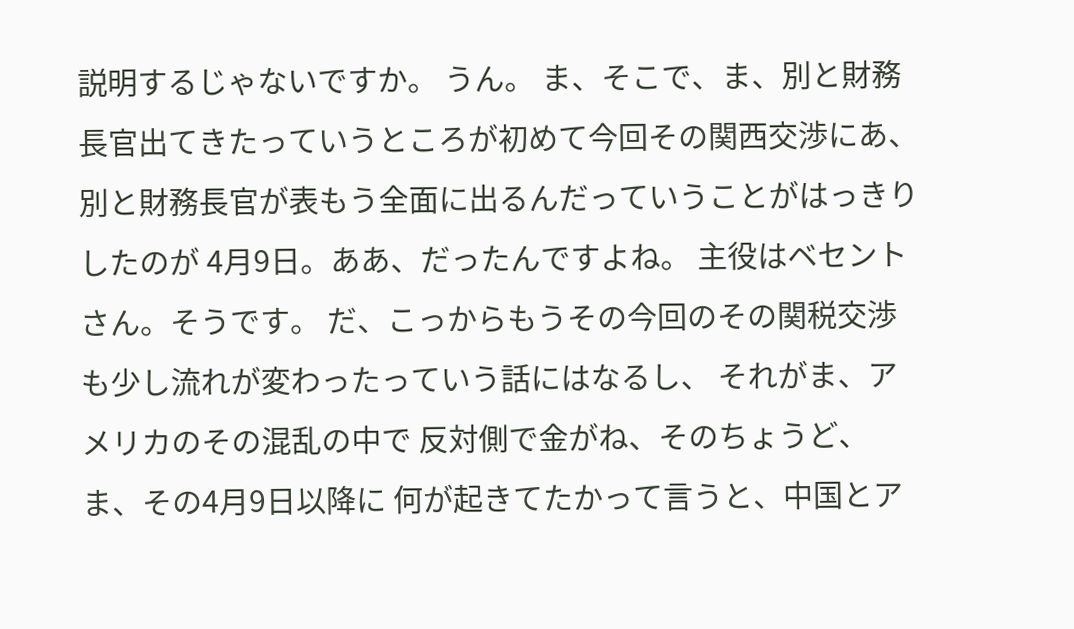説明するじゃないですか。 うん。 ま、そこで、ま、別と財務長官出てきたっていうところが初めて今回その関西交渉にあ、別と財務長官が表もう全面に出るんだっていうことがはっきりしたのが 4月9日。ああ、だったんですよね。 主役はベセントさん。そうです。 だ、こっからもうその今回のその関税交渉も少し流れが変わったっていう話にはなるし、 それがま、アメリカのその混乱の中で 反対側で金がね、そのちょうど、 ま、その4月9日以降に 何が起きてたかって言うと、中国とア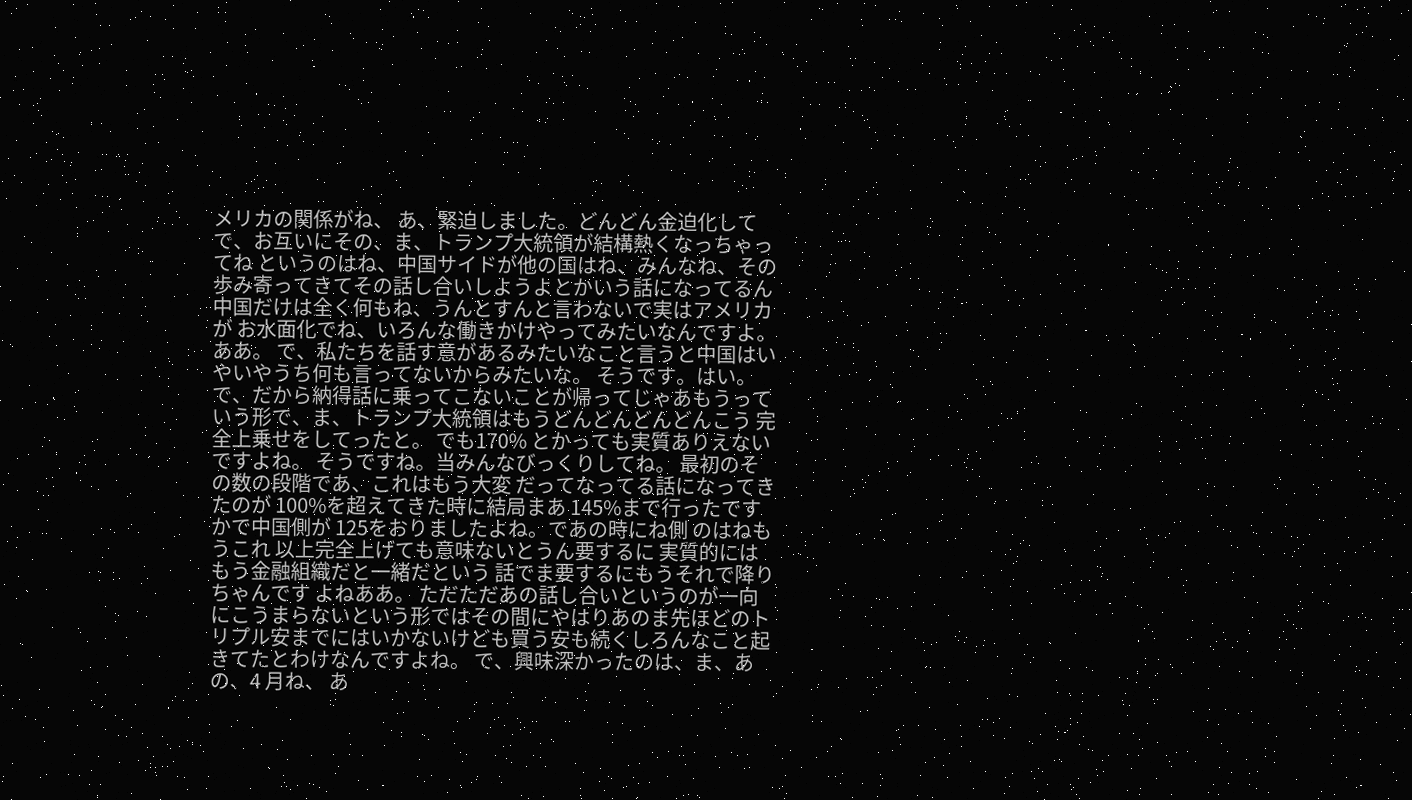メリカの関係がね、 あ、緊迫しました。どんどん金迫化して で、お互いにその、ま、トランプ大統領が結構熱くなっちゃってね というのはね、中国サイドが他の国はね、みんなね、その歩み寄ってきてその話し合いしようよとかいう話になってるん 中国だけは全く何もね、うんとすんと言わないで実はアメリカが お水面化でね、いろんな働きかけやってみたいなんですよ。 ああ。 で、私たちを話す意があるみたいなこと言うと中国はいやいやうち何も言ってないからみたいな。 そうです。はい。 で、だから納得話に乗ってこないことが帰ってじゃあもうっていう形で、ま、トランプ大統領はもうどんどんどんどんこう 完全上乗せをしてったと。 でも170% とかっても実質ありえないですよね。 そうですね。当みんなびっくりしてね。 最初のその数の段階であ、これはもう大変 だってなってる話になってきたのが 100%を超えてきた時に結局まあ 145%まで行ったですかで中国側が 125をおりましたよね。であの時にね側 のはねもうこれ 以上完全上げても意味ないとうん要するに 実質的にはもう金融組織だと一緒だという 話でま要するにもうそれで降りちゃんです よねああ。 ただただあの話し合いというのが一向にこうまらないという形ではその間にやはりあのま先ほどのトリプル安までにはいかないけども買う安も続くしろんなこと起きてたとわけなんですよね。 で、興味深かったのは、ま、あの、4 月ね、 あ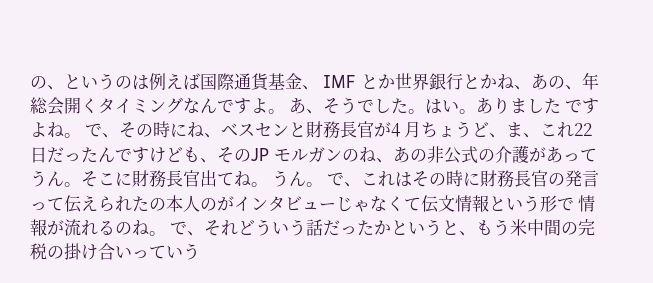の、というのは例えば国際通貨基金、 IMF とか世界銀行とかね、あの、年総会開くタイミングなんですよ。 あ、そうでした。はい。ありました ですよね。 で、その時にね、ベスセンと財務長官が4 月ちょうど、ま、これ22 日だったんですけども、そのJP モルガンのね、あの非公式の介護があって うん。そこに財務長官出てね。 うん。 で、これはその時に財務長官の発言って伝えられたの本人のがインタビューじゃなくて伝文情報という形で 情報が流れるのね。 で、それどういう話だったかというと、もう米中間の完税の掛け合いっていう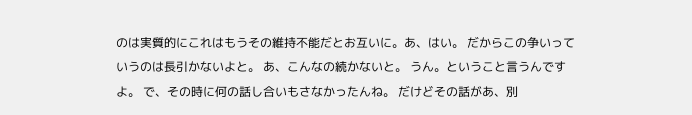のは実質的にこれはもうその維持不能だとお互いに。あ、はい。 だからこの争いっていうのは長引かないよと。 あ、こんなの続かないと。 うん。ということ言うんですよ。 で、その時に何の話し合いもさなかったんね。 だけどその話があ、別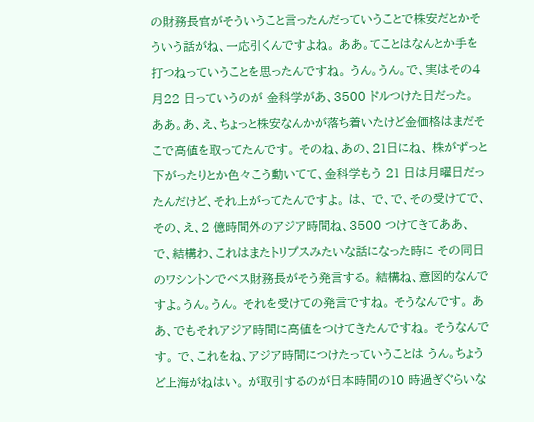の財務長官がそういうこと言ったんだっていうことで株安だとかそういう話がね、一応引くんですよね。 ああ。てことはなんとか手を打つねっていうことを思ったんですね。 うん。うん。で、実はその4月22 日っていうのが 金科学があ、3500 ドルつけた日だった。 ああ。あ、え、ちょっと株安なんかが落ち着いたけど金価格はまだそこで高値を取ってたんです。 そのね、あの、21日にね、 株がずっと下がったりとか色々こう動いてて、金科学もう 21 日は月曜日だったんだけど、それ上がってたんですよ。 は、 で、で、その受けてで、その、え、2 億時間外のアジア時間ね、3500 つけてきてああ、 で、結構わ、これはまたトリプスみたいな話になった時に その同日のワシントンでベス財務長がそう発言する。 結構ね、意図的なんですよ。うん。うん。 それを受けての発言ですね。 そうなんです。 ああ、でもそれアジア時間に高値をつけてきたんですね。 そうなんです。 で、これをね、アジア時間につけたっていうことは うん。ちょうど上海がねはい。 が取引するのが日本時間の10 時過ぎぐらいな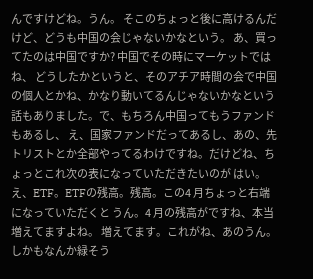んですけどね。うん。 そこのちょっと後に高けるんだけど、どうも中国の会じゃないかなという。 あ、買ってたのは中国ですか? 中国でその時にマーケットではね、 どうしたかというと、そのアチア時間の会で中国の個人とかね、かなり動いてるんじゃないかなという話もありました。で、もちろん中国ってもうファンドもあるし、 え、国家ファンドだってあるし、あの、先トリストとか全部やってるわけですね。だけどね、ちょっとこれ次の表になっていただきたいのが はい。 え、ETF。ETFの残高。残高。この4 月ちょっと右端になっていただくと うん。4 月の残高がですね、本当増えてますよね。 増えてます。これがね、あのうん。 しかもなんか緑そう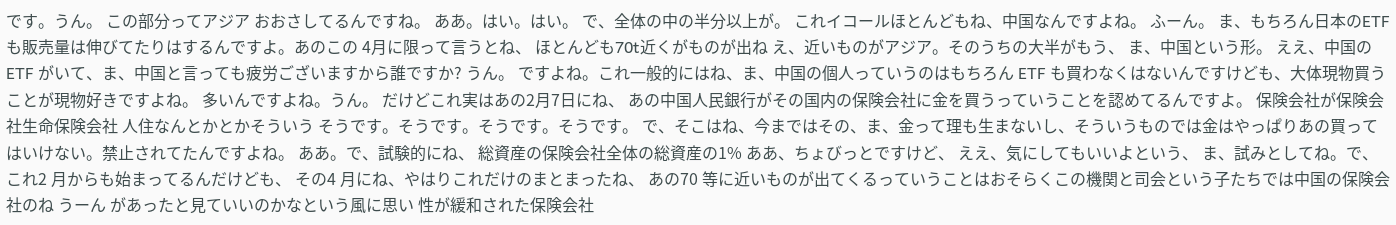です。うん。 この部分ってアジア おおさしてるんですね。 ああ。はい。はい。 で、全体の中の半分以上が。 これイコールほとんどもね、中国なんですよね。 ふーん。 ま、もちろん日本のETF も販売量は伸びてたりはするんですよ。あのこの 4月に限って言うとね、 ほとんども70t近くがものが出ね え、近いものがアジア。そのうちの大半がもう、 ま、中国という形。 ええ、中国のETF がいて、ま、中国と言っても疲労ございますから誰ですか? うん。 ですよね。これ一般的にはね、ま、中国の個人っていうのはもちろん ETF も買わなくはないんですけども、大体現物買うことが現物好きですよね。 多いんですよね。うん。 だけどこれ実はあの2月7日にね、 あの中国人民銀行がその国内の保険会社に金を買うっていうことを認めてるんですよ。 保険会社が保険会社生命保険会社 人住なんとかとかそういう そうです。そうです。そうです。そうです。 で、そこはね、今まではその、ま、金って理も生まないし、そういうものでは金はやっぱりあの買ってはいけない。禁止されてたんですよね。 ああ。で、試験的にね、 総資産の保険会社全体の総資産の1% ああ、ちょびっとですけど、 ええ、気にしてもいいよという、 ま、試みとしてね。で、これ2 月からも始まってるんだけども、 その4 月にね、やはりこれだけのまとまったね、 あの70 等に近いものが出てくるっていうことはおそらくこの機関と司会という子たちでは中国の保険会社のね うーん があったと見ていいのかなという風に思い 性が緩和された保険会社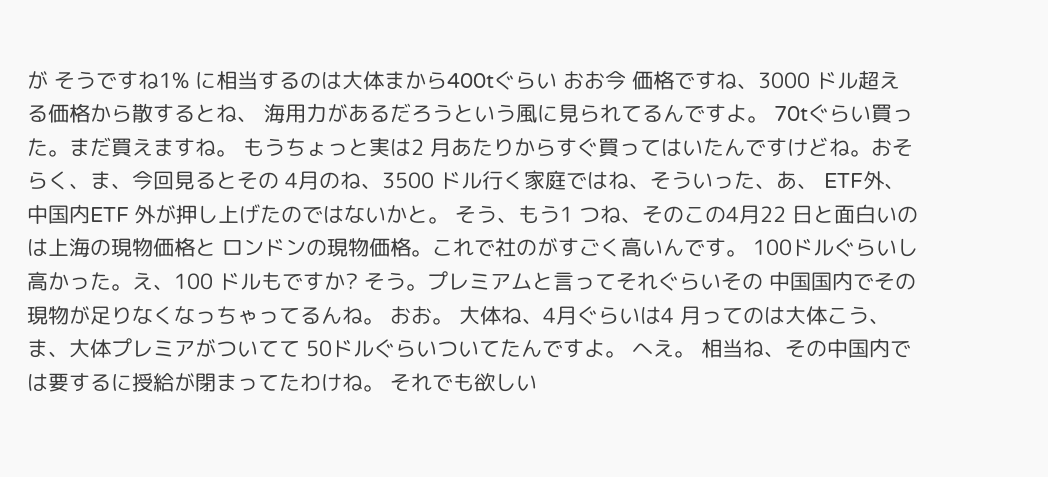が そうですね1% に相当するのは大体まから400tぐらい おお今 価格ですね、3000 ドル超える価格から散するとね、 海用力があるだろうという風に見られてるんですよ。 70tぐらい買った。まだ買えますね。 もうちょっと実は2 月あたりからすぐ買ってはいたんですけどね。おそらく、ま、今回見るとその 4月のね、3500 ドル行く家庭ではね、そういった、あ、 ETF外、中国内ETF 外が押し上げたのではないかと。 そう、もう1 つね、そのこの4月22 日と面白いのは上海の現物価格と ロンドンの現物価格。これで社のがすごく高いんです。 100ドルぐらいし高かった。え、100 ドルもですか? そう。プレミアムと言ってそれぐらいその 中国国内でその現物が足りなくなっちゃってるんね。 おお。 大体ね、4月ぐらいは4 月ってのは大体こう、ま、大体プレミアがついてて 50ドルぐらいついてたんですよ。 へえ。 相当ね、その中国内では要するに授給が閉まってたわけね。 それでも欲しい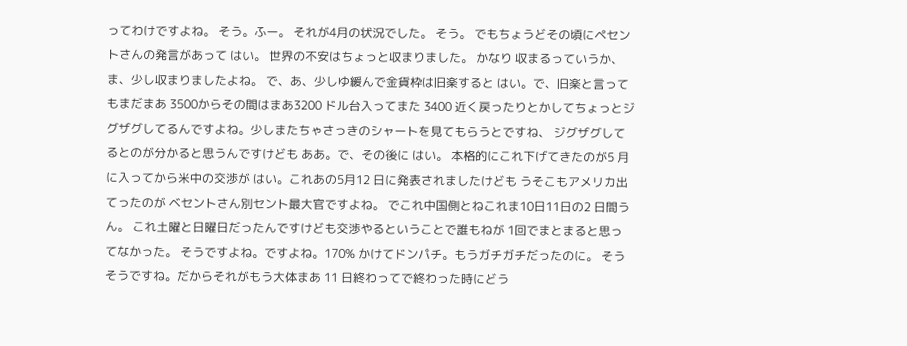ってわけですよね。 そう。ふー。 それが4月の状況でした。 そう。 でもちょうどその頃にペセントさんの発言があって はい。 世界の不安はちょっと収まりました。 かなり 収まるっていうか、ま、少し収まりましたよね。 で、あ、少しゆ緩んで金貨枠は旧楽すると はい。で、旧楽と言ってもまだまあ 3500からその間はまあ3200 ドル台入ってまた 3400 近く戻ったりとかしてちょっとジグザグしてるんですよね。少しまたちゃさっきのシャートを見てもらうとですね、 ジグザグしてるとのが分かると思うんですけども ああ。で、その後に はい。 本格的にこれ下げてきたのが5 月に入ってから米中の交渉が はい。これあの5月12 日に発表されましたけども うそこもアメリカ出てったのが ベセントさん別セント最大官ですよね。 でこれ中国側とねこれま10日11日の2 日間うん。 これ土曜と日曜日だったんですけども交渉やるということで誰もねが 1回でまとまると思ってなかった。 そうですよね。ですよね。170% かけてドンパチ。もうガチガチだったのに。 そうそうですね。だからそれがもう大体まあ 11 日終わってで終わった時にどう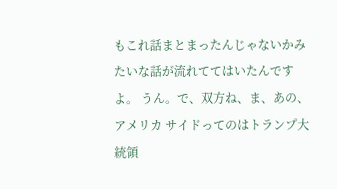もこれ話まとまったんじゃないかみたいな話が流れててはいたんですよ。 うん。で、双方ね、ま、あの、アメリカ サイドってのはトランプ大統領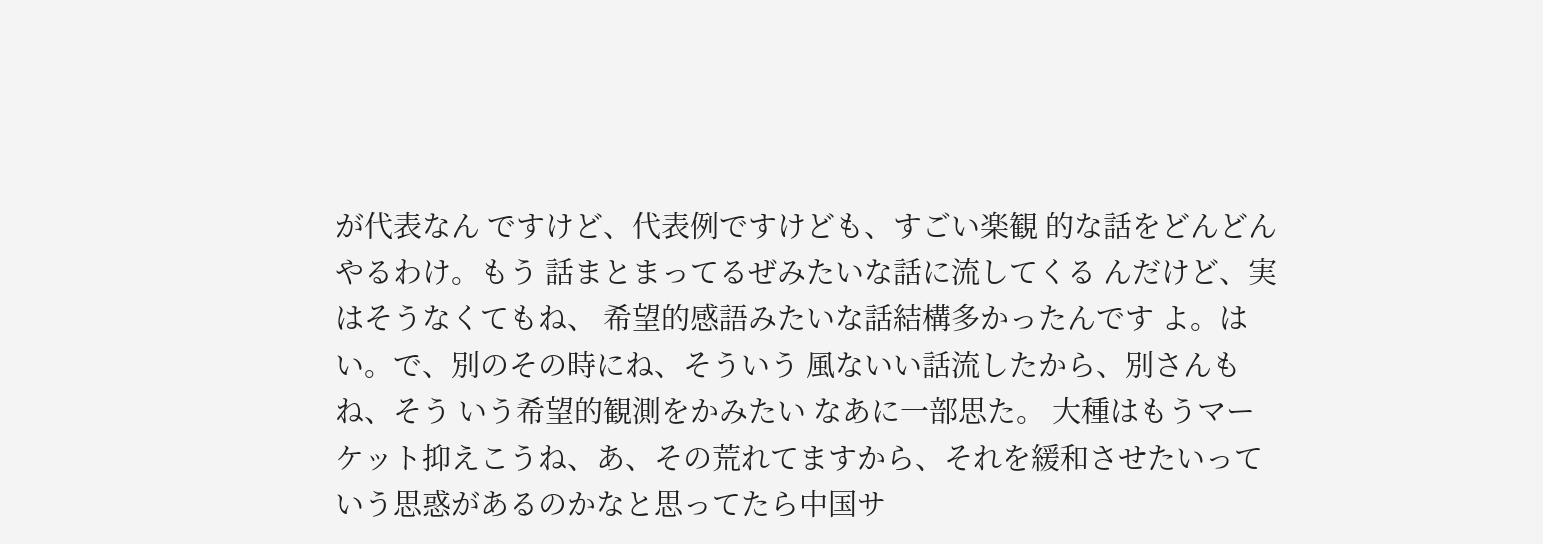が代表なん ですけど、代表例ですけども、すごい楽観 的な話をどんどんやるわけ。もう 話まとまってるぜみたいな話に流してくる んだけど、実はそうなくてもね、 希望的感語みたいな話結構多かったんです よ。はい。で、別のその時にね、そういう 風ないい話流したから、別さんもね、そう いう希望的観測をかみたい なあに一部思た。 大種はもうマーケット抑えこうね、あ、その荒れてますから、それを緩和させたいっていう思惑があるのかなと思ってたら中国サ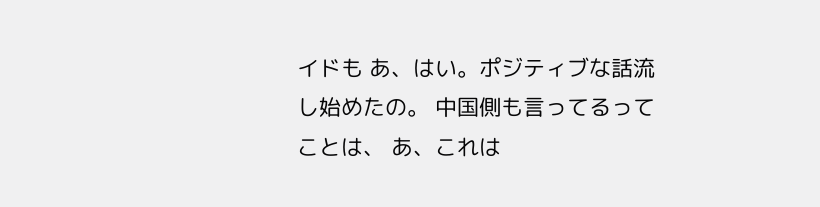イドも あ、はい。ポジティブな話流し始めたの。 中国側も言ってるってことは、 あ、これは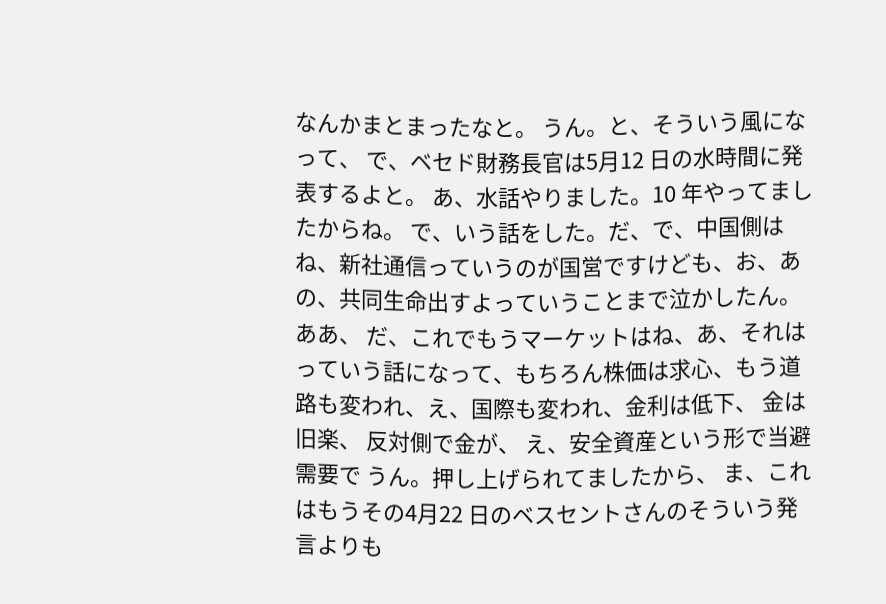なんかまとまったなと。 うん。と、そういう風になって、 で、ベセド財務長官は5月12 日の水時間に発表するよと。 あ、水話やりました。10 年やってましたからね。 で、いう話をした。だ、で、中国側はね、新社通信っていうのが国営ですけども、お、あの、共同生命出すよっていうことまで泣かしたん。 ああ、 だ、これでもうマーケットはね、あ、それはっていう話になって、もちろん株価は求心、もう道路も変われ、え、国際も変われ、金利は低下、 金は旧楽、 反対側で金が、 え、安全資産という形で当避需要で うん。押し上げられてましたから、 ま、これはもうその4月22 日のベスセントさんのそういう発言よりも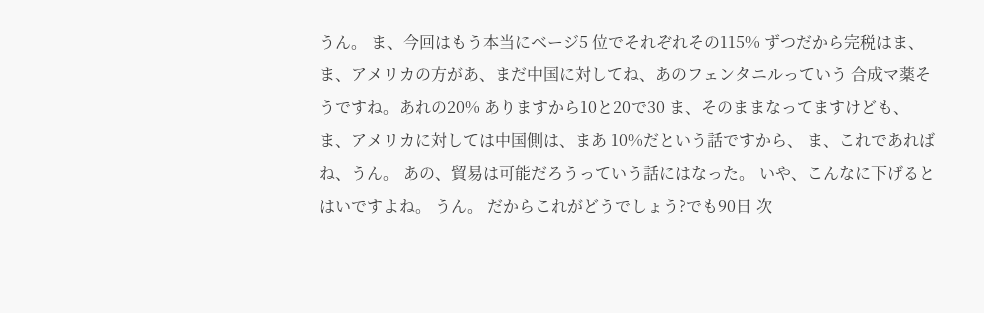うん。 ま、今回はもう本当にベージ5 位でそれぞれその115% ずつだから完税はま、ま、アメリカの方があ、まだ中国に対してね、あのフェンタニルっていう 合成マ薬そうですね。あれの20% ありますから10と20で30 ま、そのままなってますけども、ま、アメリカに対しては中国側は、まあ 10%だという話ですから、 ま、これであればね、うん。 あの、貿易は可能だろうっていう話にはなった。 いや、こんなに下げるとはいですよね。 うん。 だからこれがどうでしょう?でも90日 次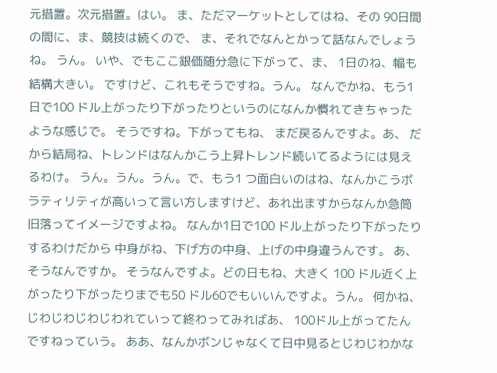元措置。次元措置。はい。 ま、ただマーケットとしてはね、その 90日間の間に、ま、競技は続くので、 ま、それでなんとかって話なんでしょうね。 うん。 いや、でもここ銀価随分急に下がって、ま、 1日のね、幅も結構大きい。 ですけど、これもそうですね。うん。 なんでかね、もう1日で100 ドル上がったり下がったりというのになんか慣れてきちゃったような感じで。 そうですね。下がってもね、 まだ戻るんですよ。あ、 だから結局ね、トレンドはなんかこう上昇トレンド続いてるようには見えるわけ。 うん。うん。うん。で、もう1 つ面白いのはね、なんかこうボラティリティが高いって言い方しますけど、あれ出ますからなんか急筒旧落ってイメージですよね。 なんか1日で100 ドル上がったり下がったりするわけだから 中身がね、下げ方の中身、上げの中身違うんです。 あ、そうなんですか。 そうなんですよ。どの日もね、大きく 100 ドル近く上がったり下がったりまでも50 ドル60でもいいんですよ。うん。 何かね、じわじわじわじわれていって終わってみればあ、 100ドル上がってたんですねっていう。 ああ、なんかボンじゃなくて日中見るとじわじわかな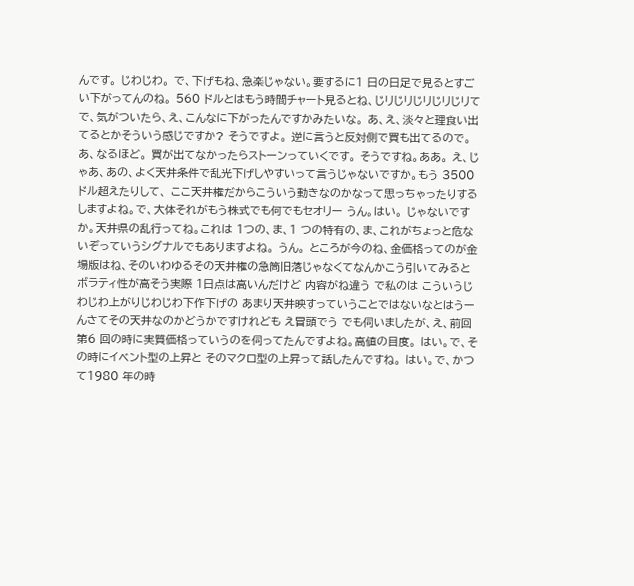んです。 じわじわ。 で、下げもね、急楽じゃない。要するに1 日の日足で見るとすごい下がってんのね。 560 ドルとはもう時間チャート見るとね、じリじリじリじリじリてで、気がついたら、え、こんなに下がったんですかみたいな。 あ、え、淡々と理食い出てるとかそういう感じですか? そうですよ。 逆に言うと反対側で買も出てるので。 あ、なるほど。 買が出てなかったらストーンっていくです。 そうですね。ああ。 え、じゃあ、あの、よく天井条件で乱光下げしやすいって言うじゃないですか。もう 3500ドル超えたりして、 ここ天井権だからこういう動きなのかなって思っちゃったりする しますよね。で、大体それがもう株式でも何でもセオリー うん。はい。 じゃないですか。天井県の乱行ってね。これは 1つの、ま、1 つの特有の、ま、これがちょっと危ないぞっていうシグナルでもありますよね。 うん。 ところが今のね、金価格ってのが金場版はね、そのいわゆるその天井権の急筒旧落じゃなくてなんかこう引いてみるとボラティ性が高そう実際 1日点は高いんだけど 内容がね違う で私のは こういうじわじわ上がりじわじわ下作下げの あまり天井映すっていうことではないなとはうーんさてその天井なのかどうかですけれども え冒頭でう でも伺いましたが、え、前回第6 回の時に実質価格っていうのを伺ってたんですよね。高値の目度。 はい。で、その時にイベント型の上昇と そのマクロ型の上昇って話したんですね。 はい。で、かつて1980 年の時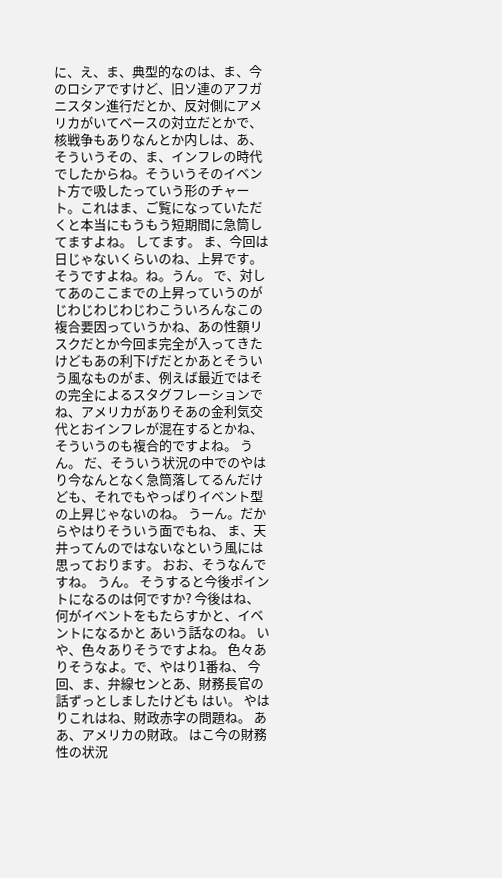に、え、ま、典型的なのは、ま、今のロシアですけど、旧ソ連のアフガニスタン進行だとか、反対側にアメリカがいてベースの対立だとかで、核戦争もありなんとか内しは、あ、そういうその、ま、インフレの時代でしたからね。そういうそのイベント方で吸したっていう形のチャート。これはま、ご覧になっていただくと本当にもうもう短期間に急筒してますよね。 してます。 ま、今回は日じゃないくらいのね、上昇です。 そうですよね。ね。うん。 で、対してあのここまでの上昇っていうのがじわじわじわじわこういろんなこの複合要因っていうかね、あの性額リスクだとか今回ま完全が入ってきたけどもあの利下げだとかあとそういう風なものがま、例えば最近ではその完全によるスタグフレーションでね、アメリカがありそあの金利気交代とおインフレが混在するとかね、そういうのも複合的ですよね。 うん。 だ、そういう状況の中でのやはり今なんとなく急筒落してるんだけども、それでもやっぱりイベント型の上昇じゃないのね。 うーん。だからやはりそういう面でもね、 ま、天井ってんのではないなという風には思っております。 おお、そうなんですね。 うん。 そうすると今後ポイントになるのは何ですか? 今後はね、何がイベントをもたらすかと、イベントになるかと あいう話なのね。 いや、色々ありそうですよね。 色々ありそうなよ。で、やはり1番ね、 今回、ま、弁線センとあ、財務長官の話ずっとしましたけども はい。 やはりこれはね、財政赤字の問題ね。 ああ、アメリカの財政。 はこ今の財務性の状況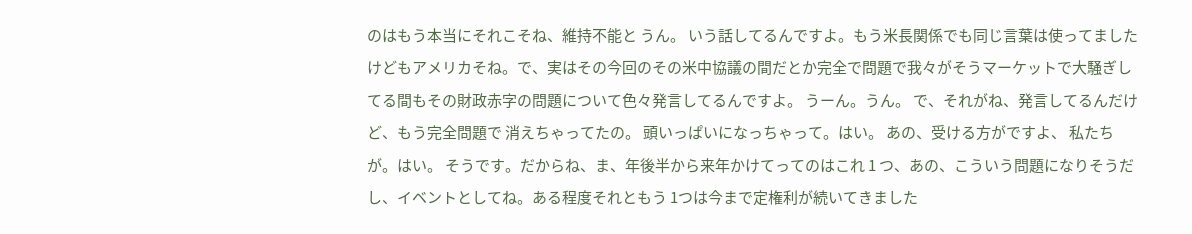のはもう本当にそれこそね、維持不能と うん。 いう話してるんですよ。もう米長関係でも同じ言葉は使ってましたけどもアメリカそね。で、実はその今回のその米中協議の間だとか完全で問題で我々がそうマーケットで大騒ぎしてる間もその財政赤字の問題について色々発言してるんですよ。 うーん。うん。 で、それがね、発言してるんだけど、もう完全問題で 消えちゃってたの。 頭いっぱいになっちゃって。はい。 あの、受ける方がですよ、 私たちが。はい。 そうです。だからね、ま、年後半から来年かけてってのはこれ 1 つ、あの、こういう問題になりそうだし、イベントとしてね。ある程度それともう 1つは今まで定権利が続いてきました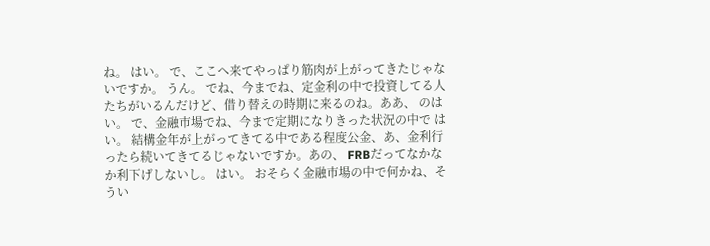ね。 はい。 で、ここへ来てやっぱり筋肉が上がってきたじゃないですか。 うん。 でね、今までね、定金利の中で投資してる人たちがいるんだけど、借り替えの時期に来るのね。ああ、 のはい。 で、金融市場でね、今まで定期になりきった状況の中で はい。 結構金年が上がってきてる中である程度公金、あ、金利行ったら続いてきてるじゃないですか。あの、 FRBだってなかなか利下げしないし。 はい。 おそらく金融市場の中で何かね、そうい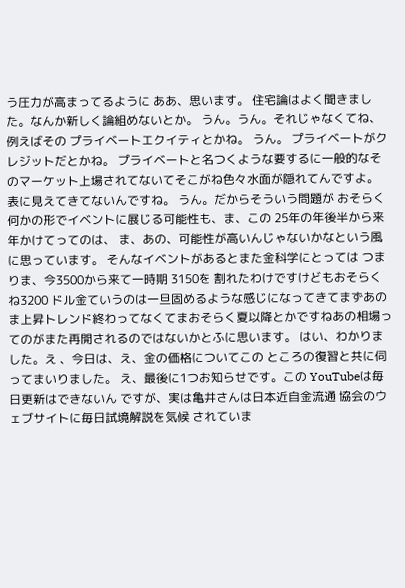う圧力が高まってるように ああ、思います。 住宅論はよく聞きました。なんか新しく論組めないとか。 うん。うん。それじゃなくてね、例えばその プライベートエクイティとかね。 うん。 プライベートがクレジットだとかね。 プライベートと名つくような要するに一般的なそのマーケット上場されてないてそこがね色々水面が隠れてんですよ。 表に見えてきてないんですね。 うん。だからそういう問題が おそらく何かの形でイベントに展じる可能性も、ま、この 25年の年後半から来年かけてってのは、 ま、あの、可能性が高いんじゃないかなという風に思っています。 そんなイベントがあるとまた金科学にとっては つまりま、今3500から来て一時期 3150を 割れたわけですけどもおそらくね3200 ドル金ていうのは一旦固めるような感じになってきてまずあのま上昇トレンド終わってなくてまおそらく夏以降とかですねあの相場ってのがまた再開されるのではないかとふに思います。 はい、わかりました。え 、今日は、え、金の価格についてこの ところの復習と共に伺ってまいりました。 え、最後に1つお知らせです。この YouTubeは毎日更新はできないん ですが、実は亀井さんは日本近自金流通 協会のウェブサイトに毎日試境解説を気候 されていま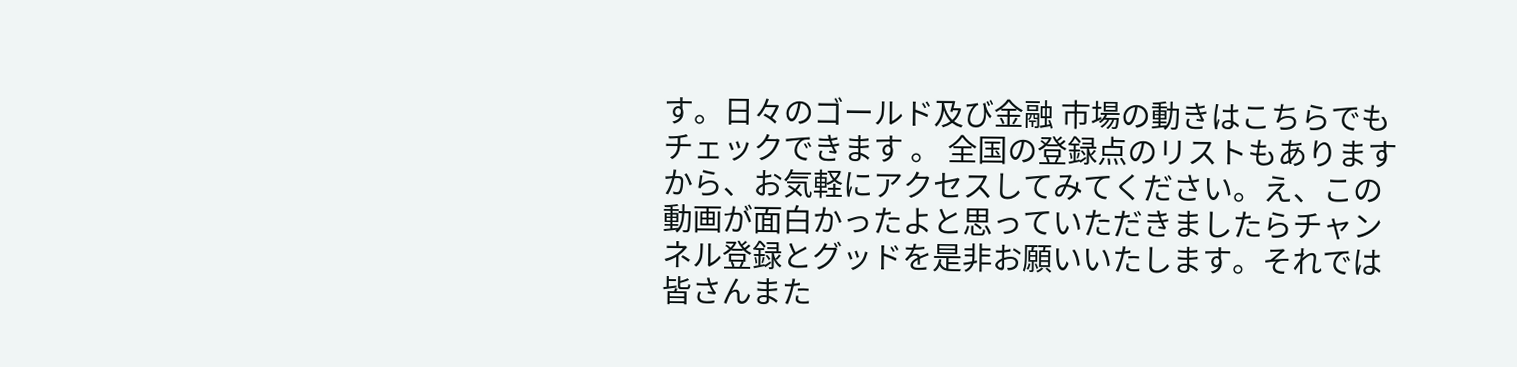す。日々のゴールド及び金融 市場の動きはこちらでもチェックできます 。 全国の登録点のリストもありますから、お気軽にアクセスしてみてください。え、この動画が面白かったよと思っていただきましたらチャンネル登録とグッドを是非お願いいたします。それでは皆さんまた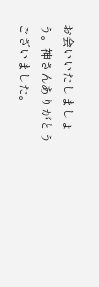お会いいたしましょう。神さんありがとうございました。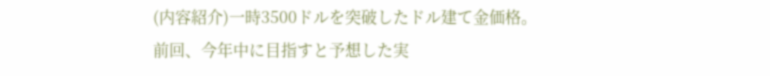(内容紹介)一時3500ドルを突破したドル建て金価格。前回、今年中に目指すと予想した実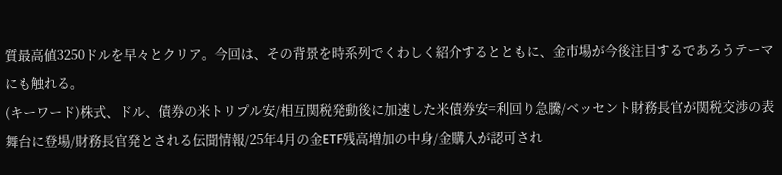質最高値3250ドルを早々とクリア。今回は、その背景を時系列でくわしく紹介するとともに、金市場が今後注目するであろうテーマにも触れる。
(キーワード)株式、ドル、債券の米トリプル安/相互関税発動後に加速した米債券安=利回り急騰/ベッセント財務長官が関税交渉の表舞台に登場/財務長官発とされる伝聞情報/25年4月の金ETF残高増加の中身/金購入が認可され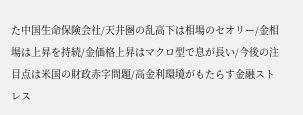た中国生命保険会社/天井圏の乱高下は相場のセオリー/金相場は上昇を持続/金価格上昇はマクロ型で息が長い/今後の注目点は米国の財政赤字問題/高金利環境がもたらす金融ストレス